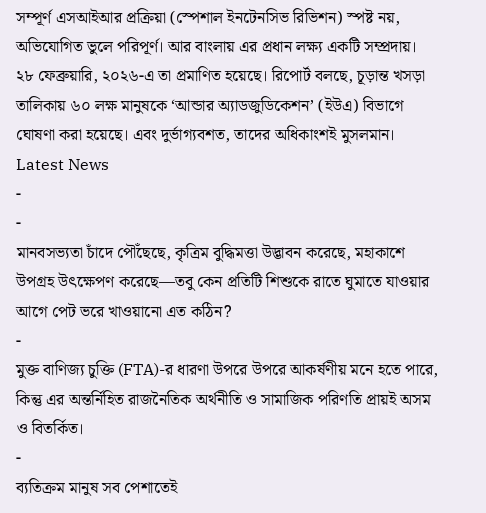সম্পূর্ণ এসআইআর প্রক্রিয়া (স্পেশাল ইনটেনসিভ রিভিশন) স্পষ্ট নয়, অভিযোগিত ভুলে পরিপূর্ণ। আর বাংলায় এর প্রধান লক্ষ্য একটি সম্প্রদায়। ২৮ ফেব্রুয়ারি, ২০২৬-এ তা প্রমাণিত হয়েছে। রিপোর্ট বলছে, চূড়ান্ত খসড়া তালিকায় ৬০ লক্ষ মানুষকে ‘আন্ডার অ্যাডজুডিকেশন’ (ইউএ) বিভাগে ঘোষণা করা হয়েছে। এবং দুর্ভাগ্যবশত, তাদের অধিকাংশই মুসলমান।
Latest News
-
-
মানবসভ্যতা চাঁদে পৌঁছেছে, কৃত্রিম বুদ্ধিমত্তা উদ্ভাবন করেছে, মহাকাশে উপগ্রহ উৎক্ষেপণ করেছে—তবু কেন প্রতিটি শিশুকে রাতে ঘুমাতে যাওয়ার আগে পেট ভরে খাওয়ানো এত কঠিন?
-
মুক্ত বাণিজ্য চুক্তি (FTA)-র ধারণা উপরে উপরে আকর্ষণীয় মনে হতে পারে, কিন্তু এর অন্তর্নিহিত রাজনৈতিক অর্থনীতি ও সামাজিক পরিণতি প্রায়ই অসম ও বিতর্কিত।
-
ব্যতিক্রম মানুষ সব পেশাতেই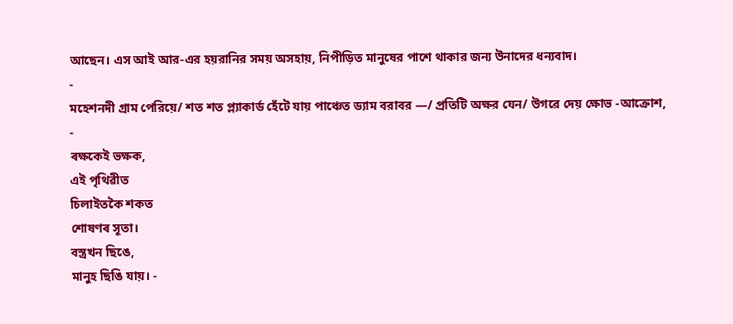আছেন। এস আই আর-এর হয়রানির সময় অসহায়, নিপীড়িত মানুষের পাশে থাকার জন্য উনাদের ধন্যবাদ।
-
মহেশনদী গ্রাম পেরিয়ে/ শত শত প্ল্যাকার্ড হেঁটে যায় পাঞ্চেত ড্যাম বরাবর —/ প্রতিটি অক্ষর যেন/ উগরে দেয় ক্ষোভ -আক্রোশ,
-
ৰক্ষকেই ভক্ষক,
এই পৃথিৱীত
চিলাইতকৈ শকত
শোষণৰ সূতা।
বস্ত্ৰখন ছিঙে,
মানুহ ছিঙি যায়। -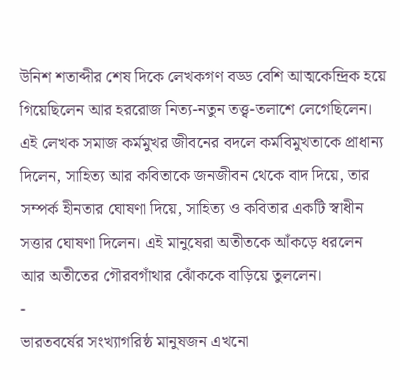উনিশ শতাব্দীর শেষ দিকে লেখকগণ বড্ড বেশি আত্মকেন্দ্রিক হয়ে গিয়েছিলেন আর হররোজ নিত্য-নতুন তত্ত্ব-তলাশে লেগেছিলেন। এই লেখক সমাজ কর্মমুখর জীবনের বদলে কর্মবিমুখতাকে প্রাধান্য দিলেন, সাহিত্য আর কবিতাকে জনজীবন থেকে বাদ দিয়ে, তার সম্পর্ক হীনতার ঘোষণা দিয়ে, সাহিত্য ও কবিতার একটি স্বাধীন সত্তার ঘোষণা দিলেন। এই মানুষেরা অতীতকে আঁকড়ে ধরলেন আর অতীতের গৌরবগাঁথার ঝোঁককে বাড়িয়ে তুললেন।
-
ভারতবর্ষের সংখ্যাগরিষ্ঠ মানুষজন এখনো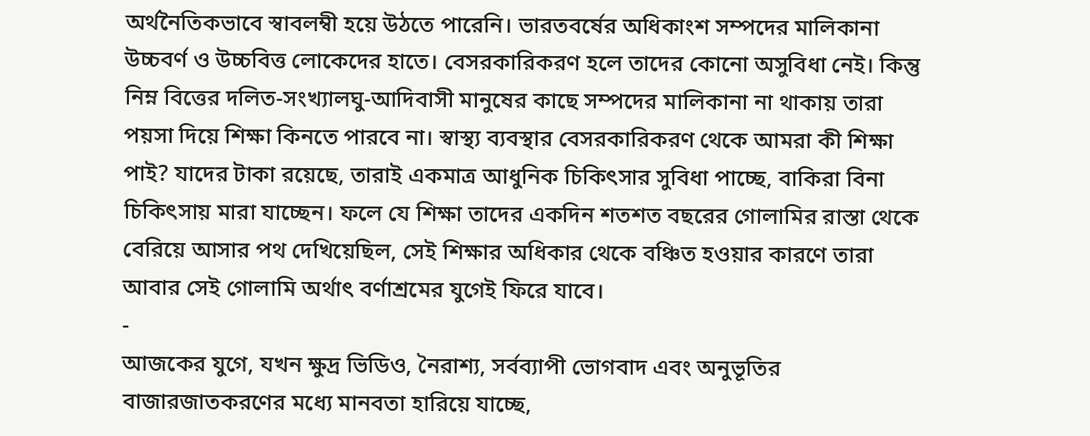অর্থনৈতিকভাবে স্বাবলম্বী হয়ে উঠতে পারেনি। ভারতবর্ষের অধিকাংশ সম্পদের মালিকানা উচ্চবর্ণ ও উচ্চবিত্ত লোকেদের হাতে। বেসরকারিকরণ হলে তাদের কোনো অসুবিধা নেই। কিন্তু নিম্ন বিত্তের দলিত-সংখ্যালঘু-আদিবাসী মানুষের কাছে সম্পদের মালিকানা না থাকায় তারা পয়সা দিয়ে শিক্ষা কিনতে পারবে না। স্বাস্থ্য ব্যবস্থার বেসরকারিকরণ থেকে আমরা কী শিক্ষা পাই? যাদের টাকা রয়েছে, তারাই একমাত্র আধুনিক চিকিৎসার সুবিধা পাচ্ছে, বাকিরা বিনা চিকিৎসায় মারা যাচ্ছেন। ফলে যে শিক্ষা তাদের একদিন শতশত বছরের গোলামির রাস্তা থেকে বেরিয়ে আসার পথ দেখিয়েছিল, সেই শিক্ষার অধিকার থেকে বঞ্চিত হওয়ার কারণে তারা আবার সেই গোলামি অর্থাৎ বর্ণাশ্রমের যুগেই ফিরে যাবে।
-
আজকের যুগে, যখন ক্ষুদ্র ভিডিও, নৈরাশ্য, সর্বব্যাপী ভোগবাদ এবং অনুভূতির বাজারজাতকরণের মধ্যে মানবতা হারিয়ে যাচ্ছে,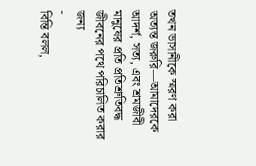তখন ভাসানীকে স্মরণ করা অত্যন্ত জরুরি—আমাদেরকে আদর্শ, সত্য, এবং শ্রমজীবী মানুষের প্রতি প্রতিশ্রুতিবদ্ধ জীবনের পথে পরিচালিত করার জন্য
-
বিন্তি বলল,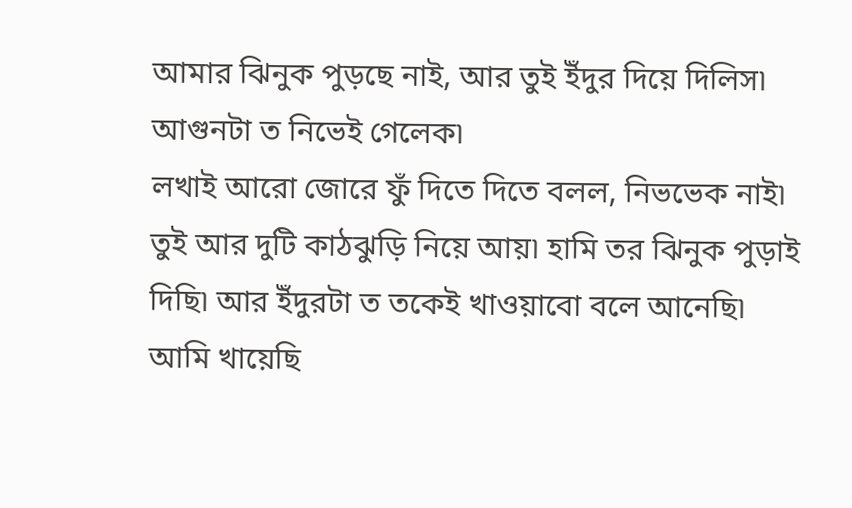আমার ঝিনুক পুড়ছে নাই, আর তুই ইঁদুর দিয়ে দিলিস৷ আগুনটা ত নিভেই গেলেক৷
লখাই আরো জোরে ফুঁ দিতে দিতে বলল, নিভভেক নাই৷ তুই আর দুটি কাঠঝুড়ি নিয়ে আয়৷ হামি তর ঝিনুক পুড়াই দিছি৷ আর ইঁদুরটা ত তকেই খাওয়াবো বলে আনেছি৷ আমি খায়েছি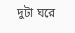দুটা ঘরে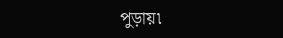পুড়ায়৷